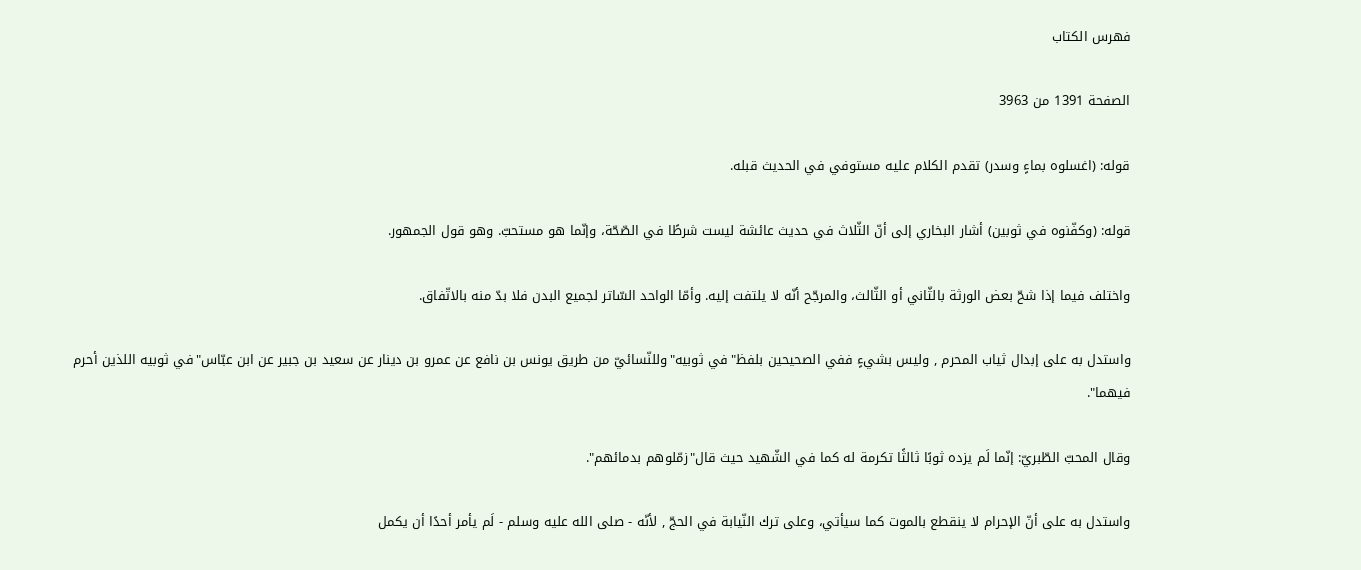فهرس الكتاب

الصفحة 1391 من 3963

قوله: (اغسلوه بماءٍ وسدر) تقدم الكلام عليه مستوفي في الحديث قبله.

قوله: (وكفّنوه في ثوبين) أشار البخاري إلى أنّ الثّلاث في حديث عائشة ليست شرطًا في الصّحّة، وإنّما هو مستحبّ. وهو قول الجمهور.

واختلف فيما إذا شحّ بعض الورثة بالثّاني أو الثّالث، والمرجّح أنّه لا يلتفت إليه. وأمّا الواحد السّاتر لجميع البدن فلا بدّ منه بالاتّفاق.

واستدل به على إبدال ثياب المحرم , وليس بشيءٍ ففي الصحيحين بلفظ"في ثوبيه"وللنّسائيّ من طريق يونس بن نافع عن عمرو بن دينار عن سعيد بن جبير عن ابن عبّاس"في ثوبيه اللذين أحرم فيهما".

وقال المحبّ الطّبريّ: إنّما لَم يزده ثوبًا ثالثًا تكرمة له كما في الشّهيد حيث قال"زمّلوهم بدمائهم".

واستدل به على أنّ الإحرام لا ينقطع بالموت كما سيأتي، وعلى ترك النّيابة في الحجّ , لأنّه - صلى الله عليه وسلم - لَم يأمر أحدًا أن يكمل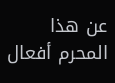عن هذا المحرم أفعال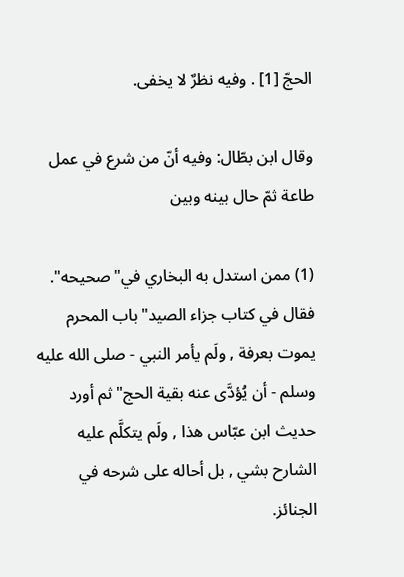الحجّ [1] . وفيه نظرٌ لا يخفى.

وقال ابن بطّال: وفيه أنّ من شرع في عمل طاعة ثمّ حال بينه وبين

(1) ممن استدل به البخاري في"صحيحه". فقال في كتاب جزاء الصيد"باب المحرم يموت بعرفة , ولَم يأمر النبي - صلى الله عليه وسلم - أن يُؤدَّى عنه بقية الحج"ثم أورد حديث ابن عبّاس هذا , ولَم يتكلَّم عليه الشارح بشي , بل أحاله على شرحه في الجنائز.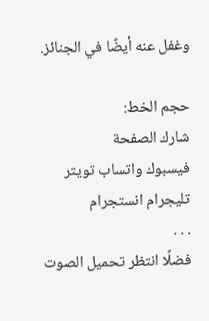وغفل عنه أيضًا في الجنائز.

حجم الخط:
شارك الصفحة
فيسبوك واتساب تويتر تليجرام انستجرام
. . .
فضلًا انتظر تحميل الصوت